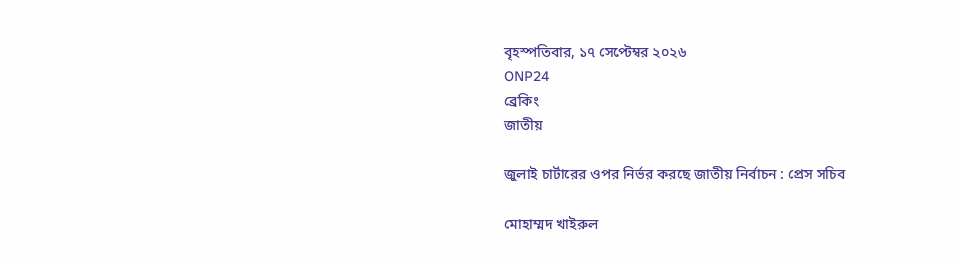বৃহস্পতিবার, ১৭ সেপ্টেম্বর ২০২৬
ONP24
ব্রেকিং
জাতীয়

জুলাই চার্টারের ওপর নির্ভর করছে জাতীয় নির্বাচন : প্রেস সচিব

মোহাম্মদ খাইরুল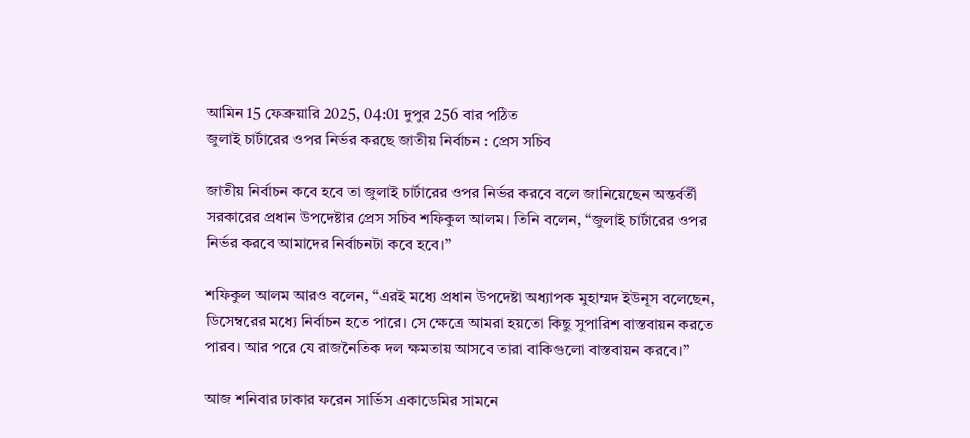আমিন 15 ফেব্রুয়ারি 2025, 04:01 দুপুর 256 বার পঠিত
জুলাই চার্টারের ওপর নির্ভর করছে জাতীয় নির্বাচন : প্রেস সচিব

জাতীয় নির্বাচন কবে হবে তা জুলাই চার্টারের ওপর নির্ভর করবে বলে জানিয়েছেন অন্তর্বর্তী সরকারের প্রধান উপদেষ্টার প্রেস সচিব শফিকুল আলম। তিনি বলেন, ‘‘জুলাই চার্টারের ওপর নির্ভর করবে আমাদের নির্বাচনটা কবে হবে।’’

শফিকুল আলম আরও বলেন, ‘‘এরই মধ্যে প্রধান উপদেষ্টা অধ্যাপক মুহাম্মদ ইউনূস বলেছেন, ডিসেম্বরের মধ্যে নির্বাচন হতে পারে। সে ক্ষেত্রে আমরা হয়তো কিছু সুপারিশ বাস্তবায়ন করতে পারব। আর পরে যে রাজনৈতিক দল ক্ষমতায় আসবে তারা বাকিগুলো বাস্তবায়ন করবে।’’

আজ শনিবার ঢাকার ফরেন সার্ভিস একাডেমির সামনে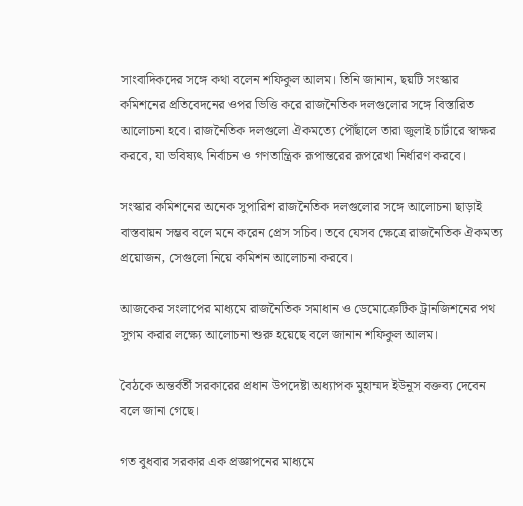সাংবাদিকদের সঙ্গে কথা বলেন শফিকুল আলম। তিনি জানান, ছয়টি সংস্কার কমিশনের প্রতিবেদনের ওপর ভিত্তি করে রাজনৈতিক দলগুলোর সঙ্গে বিস্তারিত আলোচনা হবে। রাজনৈতিক দলগুলো ঐকমত্যে পৌঁছালে তারা জুলাই চার্টারে স্বাক্ষর করবে, যা ভবিষ্যৎ নির্বাচন ও গণতান্ত্রিক রূপান্তরের রূপরেখা নির্ধারণ করবে।

সংস্কার কমিশনের অনেক সুপারিশ রাজনৈতিক দলগুলোর সঙ্গে আলোচনা ছাড়াই বাস্তবায়ন সম্ভব বলে মনে করেন প্রেস সচিব। তবে যেসব ক্ষেত্রে রাজনৈতিক ঐকমত্য প্রয়োজন, সেগুলো নিয়ে কমিশন আলোচনা করবে।

আজকের সংলাপের মাধ্যমে রাজনৈতিক সমাধান ও ডেমোক্রেটিক ট্রানজিশনের পথ সুগম করার লক্ষ্যে আলোচনা শুরু হয়েছে বলে জানান শফিকুল আলম।

বৈঠকে অন্তর্বর্তী সরকারের প্রধান উপদেষ্টা অধ্যাপক মুহাম্মদ ইউনূস বক্তব্য দেবেন বলে জানা গেছে।

গত বুধবার সরকার এক প্রজ্ঞাপনের মাধ্যমে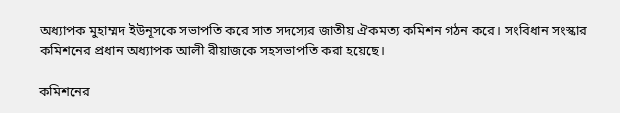অধ্যাপক মুহাম্মদ ইউনূসকে সভাপতি করে সাত সদস্যের জাতীয় ঐকমত্য কমিশন গঠন করে। সংবিধান সংস্কার কমিশনের প্রধান অধ্যাপক আলী রীয়াজকে সহসভাপতি করা হয়েছে।

কমিশনের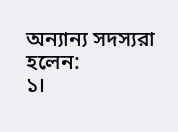অন্যান্য সদস্যরা হলেন:
১।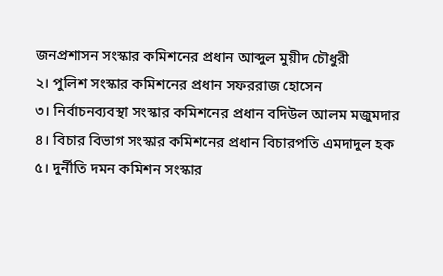জনপ্রশাসন সংস্কার কমিশনের প্রধান আব্দুল মুয়ীদ চৌধুরী
২। পুলিশ সংস্কার কমিশনের প্রধান সফররাজ হোসেন
৩। নির্বাচনব্যবস্থা সংস্কার কমিশনের প্রধান বদিউল আলম মজুমদার
৪। বিচার বিভাগ সংস্কার কমিশনের প্রধান বিচারপতি এমদাদুল হক
৫। দুর্নীতি দমন কমিশন সংস্কার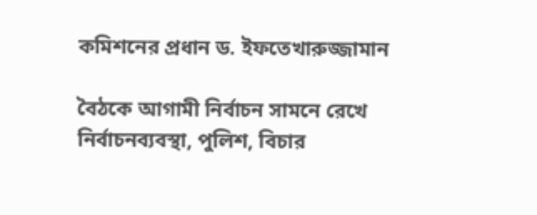কমিশনের প্রধান ড. ইফতেখারুজ্জামান

বৈঠকে আগামী নির্বাচন সামনে রেখে নির্বাচনব্যবস্থা, পুলিশ, বিচার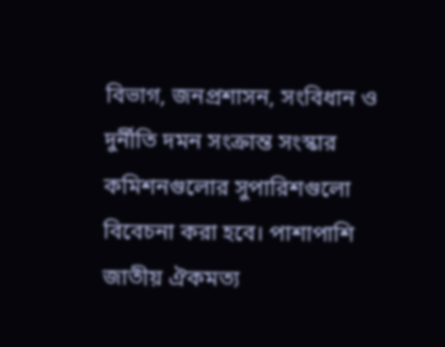বিভাগ, জনপ্রশাসন, সংবিধান ও দুর্নীতি দমন সংক্রান্ত সংস্কার কমিশনগুলোর সুপারিশগুলো বিবেচনা করা হবে। পাশাপাশি জাতীয় ঐকমত্য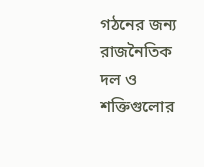গঠনের জন্য রাজনৈতিক দল ও শক্তিগুলোর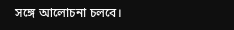সঙ্গে আলোচনা চলবে।